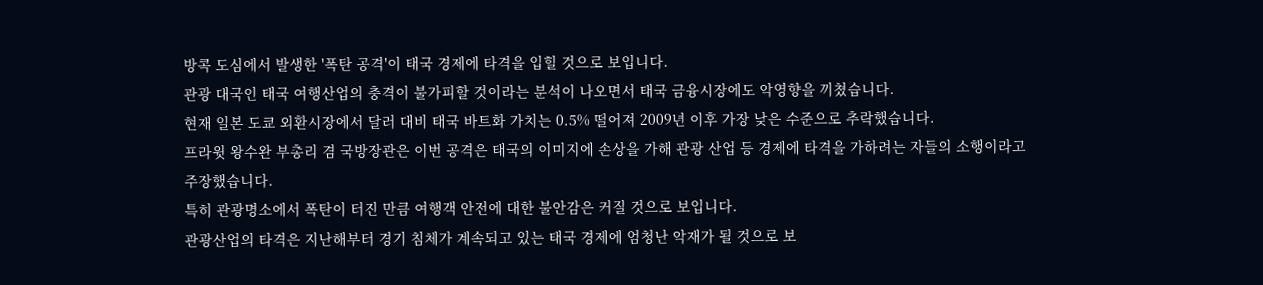방콕 도심에서 발생한 '폭탄 공격'이 태국 경제에 타격을 입힐 것으로 보입니다.
관광 대국인 태국 여행산업의 충격이 불가피할 것이라는 분석이 나오면서 태국 금융시장에도 악영향을 끼쳤습니다.
현재 일본 도쿄 외환시장에서 달러 대비 태국 바트화 가치는 0.5% 떨어져 2009년 이후 가장 낮은 수준으로 추락했습니다.
프라윗 왕수완 부총리 겸 국방장관은 이번 공격은 태국의 이미지에 손상을 가해 관광 산업 등 경제에 타격을 가하려는 자들의 소행이라고 주장했습니다.
특히 관광명소에서 폭탄이 터진 만큼 여행객 안전에 대한 불안감은 커질 것으로 보입니다.
관광산업의 타격은 지난해부터 경기 침체가 계속되고 있는 태국 경제에 엄청난 악재가 될 것으로 보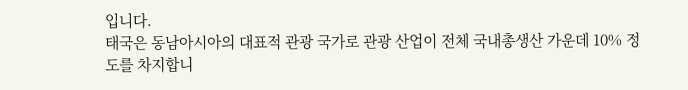입니다.
태국은 동남아시아의 대표적 관광 국가로 관광 산업이 전체 국내총생산 가운데 10% 정도를 차지합니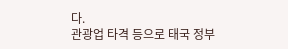다.
관광업 타격 등으로 태국 정부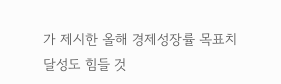가 제시한 올해 경제성장률 목표치 달성도 힘들 것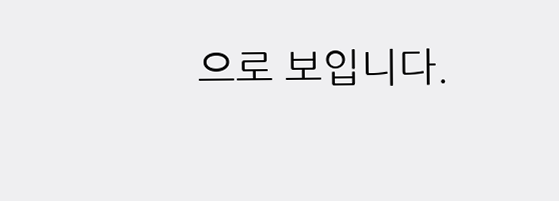으로 보입니다.